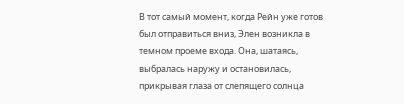В тот самый момент, когда Рейн уже готов был отправиться вниз, Элен возникла в темном проеме входа. Она, шатаясь, выбралась наружу и остановилась, прикрывая глаза от слепящего солнца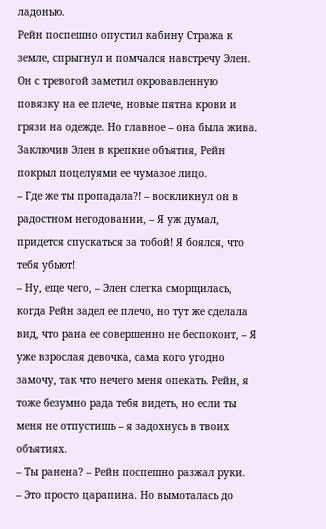ладонью.
Рейн поспешно опустил кабину Стража к земле, спрыгнул и помчался навстречу Элен. Он с тревогой заметил окровавленную повязку на ее плече, новые пятна крови и грязи на одежде. Но главное – она была жива. Заключив Элен в крепкие объятия, Рейн покрыл поцелуями ее чумазое лицо.
– Где же ты пропадала?! – воскликнул он в радостном негодовании, – Я уж думал, придется спускаться за тобой! Я боялся, что тебя убьют!
– Ну, еще чего, – Элен слегка сморщилась, когда Рейн задел ее плечо, но тут же сделала вид, что рана ее совершенно не беспокоит, – Я уже взрослая девочка, сама кого угодно замочу, так что нечего меня опекать. Рейн, я тоже безумно рада тебя видеть, но если ты меня не отпустишь – я задохнусь в твоих объятиях.
– Ты ранена? – Рейн поспешно разжал руки.
– Это просто царапина. Но вымоталась до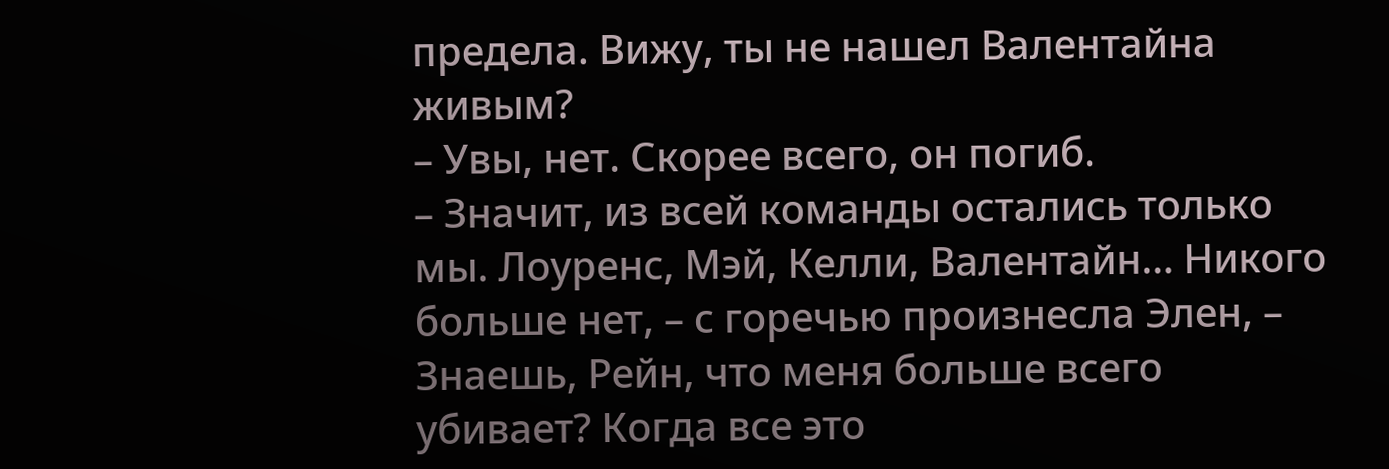предела. Вижу, ты не нашел Валентайна живым?
– Увы, нет. Скорее всего, он погиб.
– Значит, из всей команды остались только мы. Лоуренс, Мэй, Келли, Валентайн… Никого больше нет, – с горечью произнесла Элен, – Знаешь, Рейн, что меня больше всего убивает? Когда все это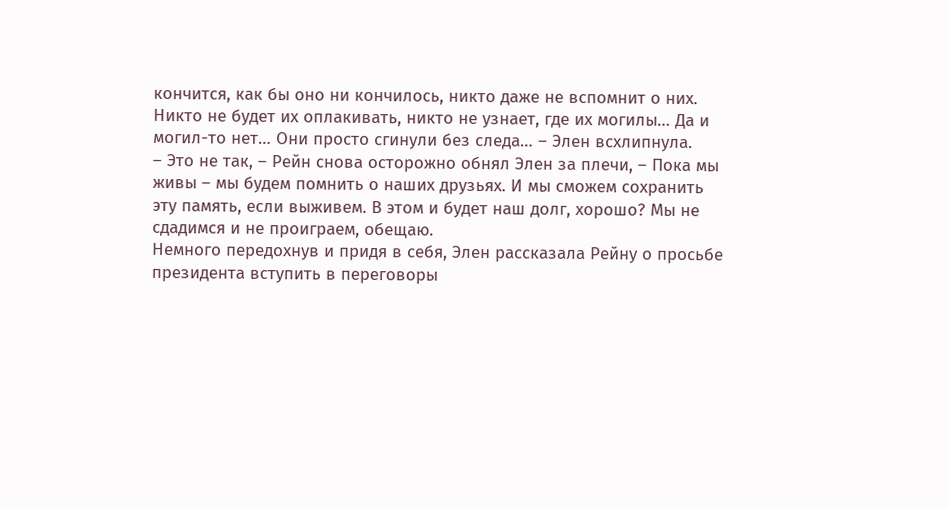кончится, как бы оно ни кончилось, никто даже не вспомнит о них. Никто не будет их оплакивать, никто не узнает, где их могилы… Да и могил-то нет… Они просто сгинули без следа… – Элен всхлипнула.
– Это не так, – Рейн снова осторожно обнял Элен за плечи, – Пока мы живы – мы будем помнить о наших друзьях. И мы сможем сохранить эту память, если выживем. В этом и будет наш долг, хорошо? Мы не сдадимся и не проиграем, обещаю.
Немного передохнув и придя в себя, Элен рассказала Рейну о просьбе президента вступить в переговоры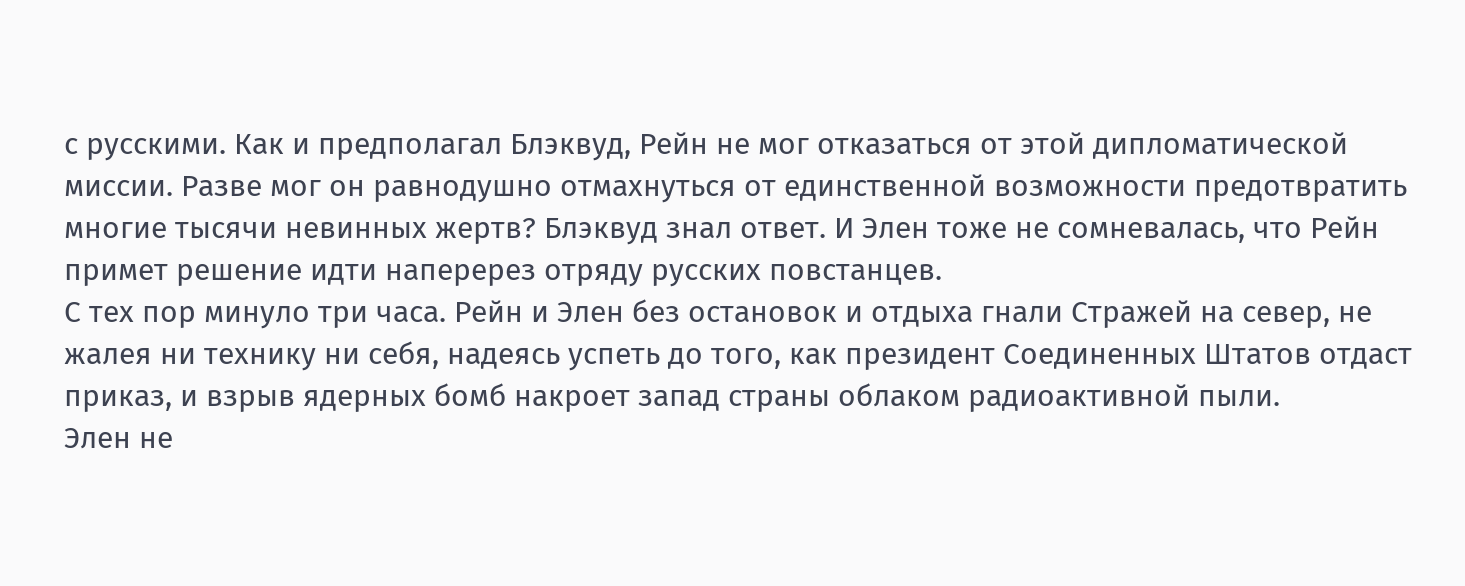с русскими. Как и предполагал Блэквуд, Рейн не мог отказаться от этой дипломатической миссии. Разве мог он равнодушно отмахнуться от единственной возможности предотвратить многие тысячи невинных жертв? Блэквуд знал ответ. И Элен тоже не сомневалась, что Рейн примет решение идти наперерез отряду русских повстанцев.
С тех пор минуло три часа. Рейн и Элен без остановок и отдыха гнали Стражей на север, не жалея ни технику ни себя, надеясь успеть до того, как президент Соединенных Штатов отдаст приказ, и взрыв ядерных бомб накроет запад страны облаком радиоактивной пыли.
Элен не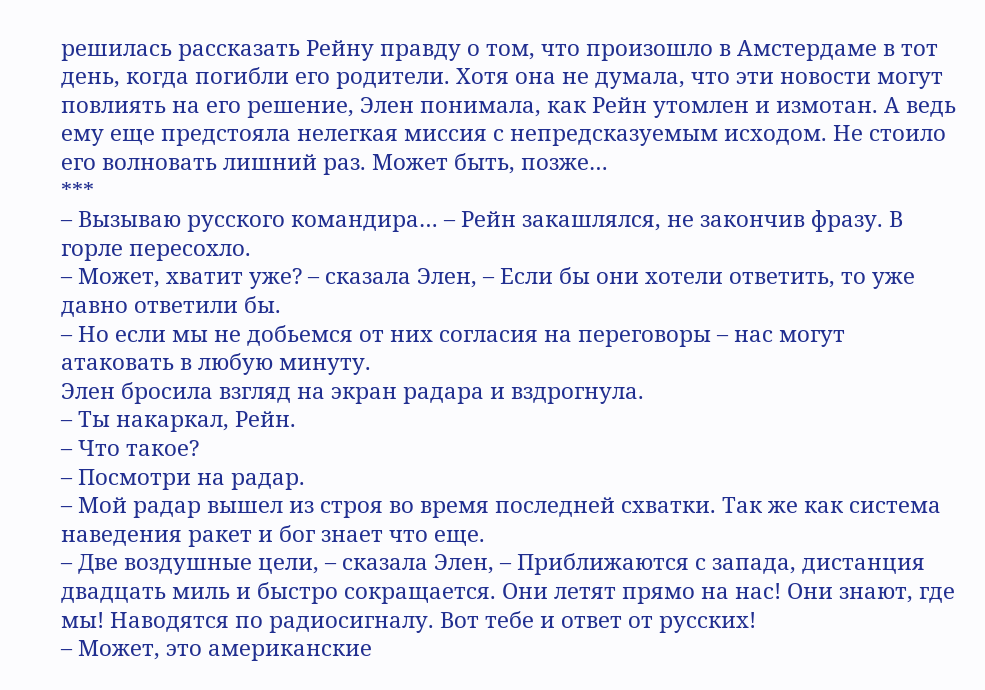решилась рассказать Рейну правду о том, что произошло в Амстердаме в тот день, когда погибли его родители. Хотя она не думала, что эти новости могут повлиять на его решение, Элен понимала, как Рейн утомлен и измотан. А ведь ему еще предстояла нелегкая миссия с непредсказуемым исходом. Не стоило его волновать лишний раз. Может быть, позже…
***
– Вызываю русского командира… – Рейн закашлялся, не закончив фразу. В горле пересохло.
– Может, хватит уже? – сказала Элен, – Если бы они хотели ответить, то уже давно ответили бы.
– Но если мы не добьемся от них согласия на переговоры – нас могут атаковать в любую минуту.
Элен бросила взгляд на экран радара и вздрогнула.
– Ты накаркал, Рейн.
– Что такое?
– Посмотри на радар.
– Мой радар вышел из строя во время последней схватки. Так же как система наведения ракет и бог знает что еще.
– Две воздушные цели, – сказала Элен, – Приближаются с запада, дистанция двадцать миль и быстро сокращается. Они летят прямо на нас! Они знают, где мы! Наводятся по радиосигналу. Вот тебе и ответ от русских!
– Может, это американские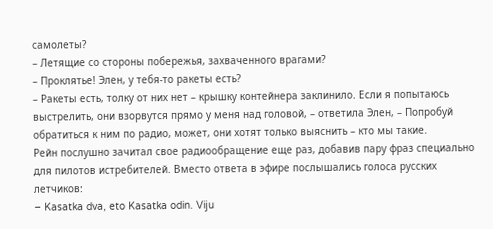самолеты?
– Летящие со стороны побережья, захваченного врагами?
– Проклятье! Элен, у тебя-то ракеты есть?
– Ракеты есть, толку от них нет – крышку контейнера заклинило. Если я попытаюсь выстрелить, они взорвутся прямо у меня над головой, – ответила Элен, – Попробуй обратиться к ним по радио, может, они хотят только выяснить – кто мы такие.
Рейн послушно зачитал свое радиообращение еще раз, добавив пару фраз специально для пилотов истребителей. Вместо ответа в эфире послышались голоса русских летчиков:
– Kasatka dva, eto Kasatka odin. Viju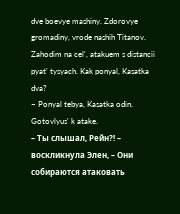dve boevye mashiny. Zdorovye gromadiny, vrode nashih Titanov. Zahodim na cel', atakuem s distancii pyat' tysyach. Kak ponyal, Kasatka dva?
– Ponyal tebya, Kasatka odin. Gotovlyus' k atake.
– Ты слышал, Рейн?! – воскликнула Элен, – Они собираются атаковать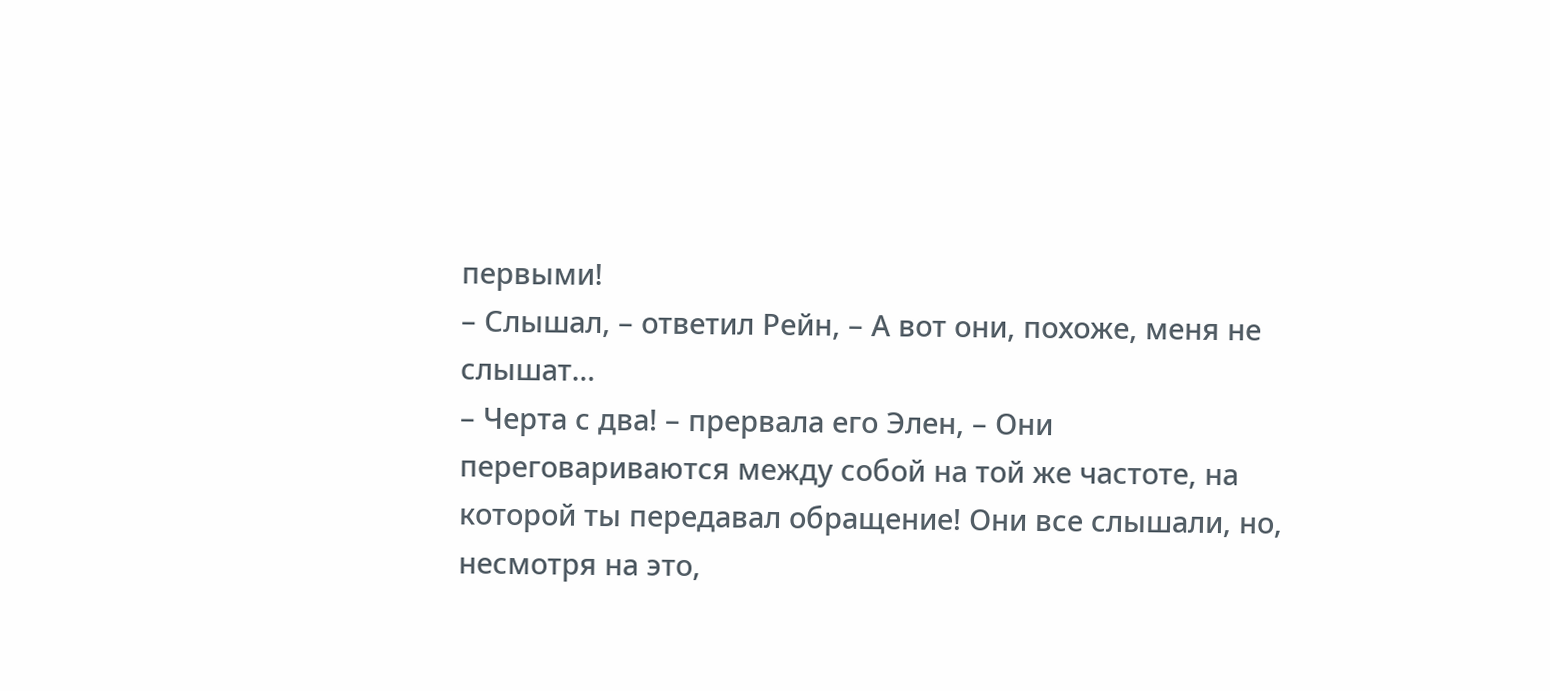первыми!
– Слышал, – ответил Рейн, – А вот они, похоже, меня не слышат…
– Черта с два! – прервала его Элен, – Они переговариваются между собой на той же частоте, на которой ты передавал обращение! Они все слышали, но, несмотря на это,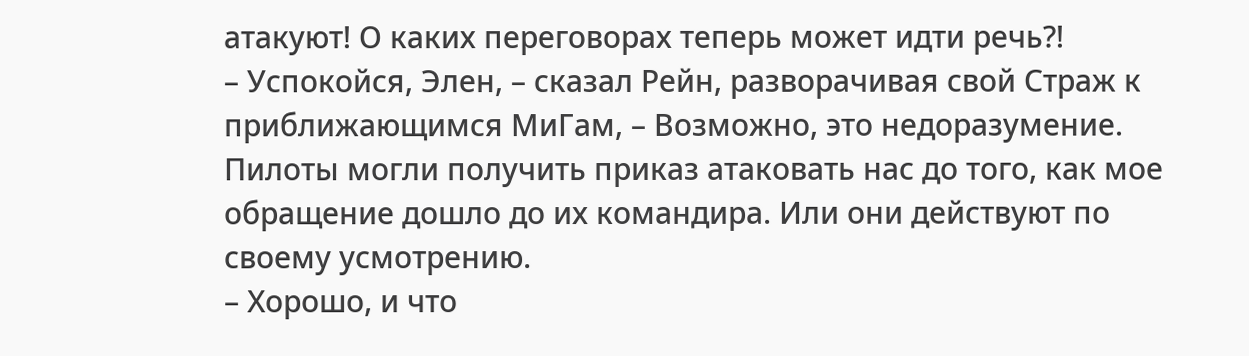атакуют! О каких переговорах теперь может идти речь?!
– Успокойся, Элен, – сказал Рейн, разворачивая свой Страж к приближающимся МиГам, – Возможно, это недоразумение. Пилоты могли получить приказ атаковать нас до того, как мое обращение дошло до их командира. Или они действуют по своему усмотрению.
– Хорошо, и что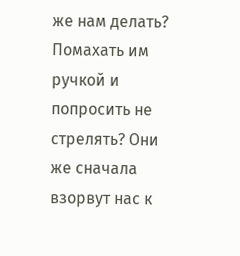же нам делать? Помахать им ручкой и попросить не стрелять? Они же сначала взорвут нас к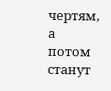чертям, а потом станут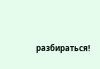разбираться!